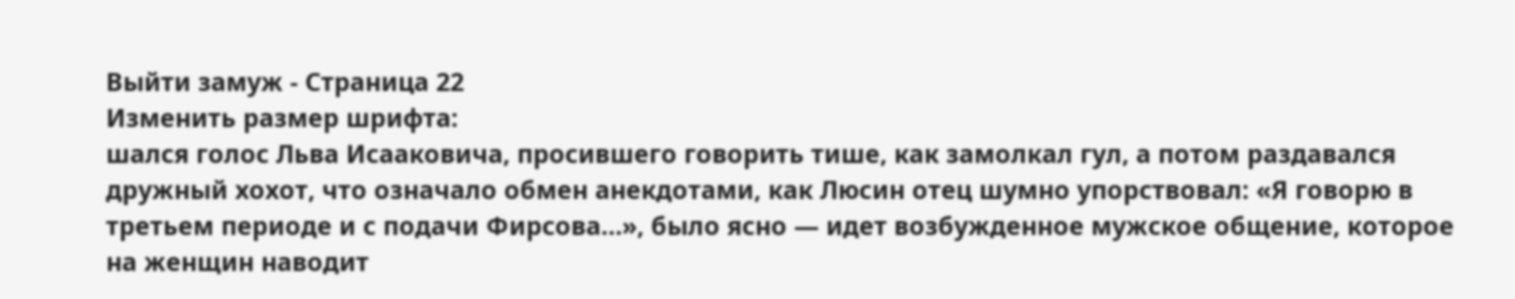Выйти замуж - Страница 22
Изменить размер шрифта:
шался голос Льва Исааковича, просившего говорить тише, как замолкал гул, а потом раздавался дружный хохот, что означало обмен анекдотами, как Люсин отец шумно упорствовал: «Я говорю в третьем периоде и с подачи Фирсова…», было ясно — идет возбужденное мужское общение, которое на женщин наводит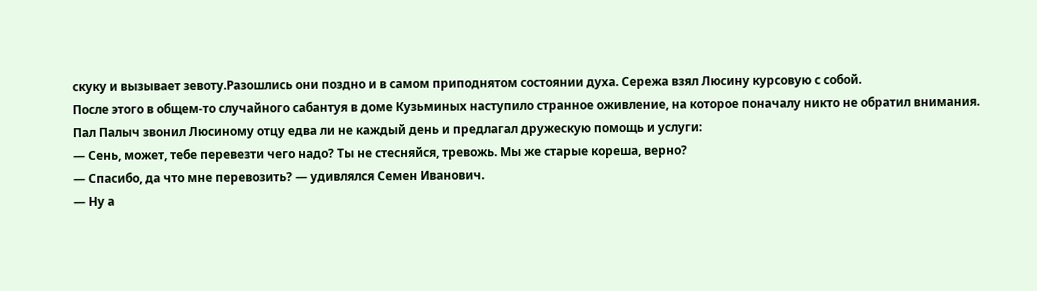скуку и вызывает зевоту.Разошлись они поздно и в самом приподнятом состоянии духа. Сережа взял Люсину курсовую с собой.
После этого в общем-то случайного сабантуя в доме Кузьминых наступило странное оживление, на которое поначалу никто не обратил внимания.
Пал Палыч звонил Люсиному отцу едва ли не каждый день и предлагал дружескую помощь и услуги:
— Сень, может, тебе перевезти чего надо? Ты не стесняйся, тревожь. Мы же старые кореша, верно?
— Спасибо, да что мне перевозить? — удивлялся Семен Иванович.
— Ну а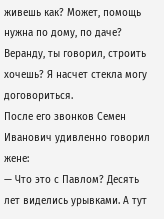живешь как? Может, помощь нужна по дому, по даче? Веранду, ты говорил, строить хочешь? Я насчет стекла могу договориться.
После его звонков Семен Иванович удивленно говорил жене:
— Что это с Павлом? Десять лет виделись урывками. А тут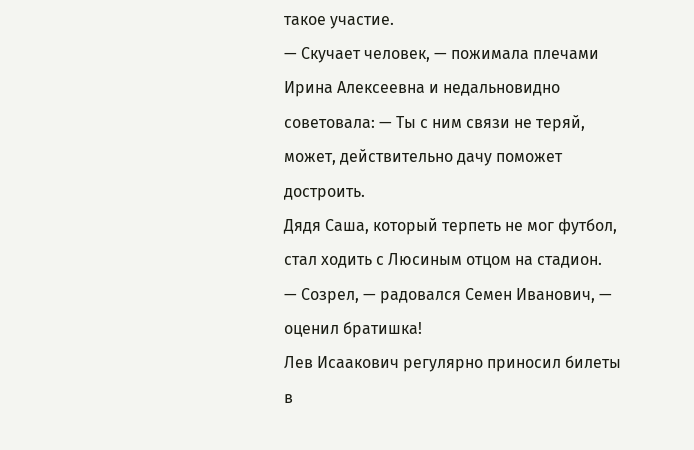такое участие.
— Скучает человек, — пожимала плечами Ирина Алексеевна и недальновидно советовала: — Ты с ним связи не теряй, может, действительно дачу поможет достроить.
Дядя Саша, который терпеть не мог футбол, стал ходить с Люсиным отцом на стадион.
— Созрел, — радовался Семен Иванович, — оценил братишка!
Лев Исаакович регулярно приносил билеты в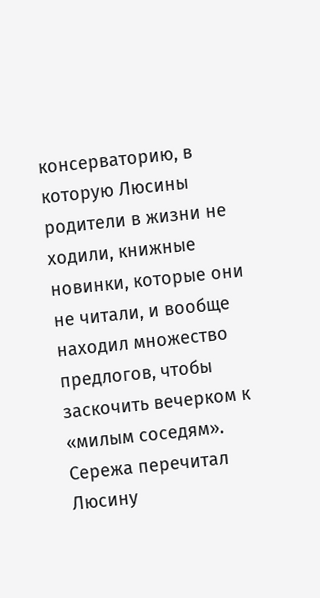консерваторию, в которую Люсины родители в жизни не ходили, книжные новинки, которые они не читали, и вообще находил множество предлогов, чтобы заскочить вечерком к «милым соседям».
Сережа перечитал Люсину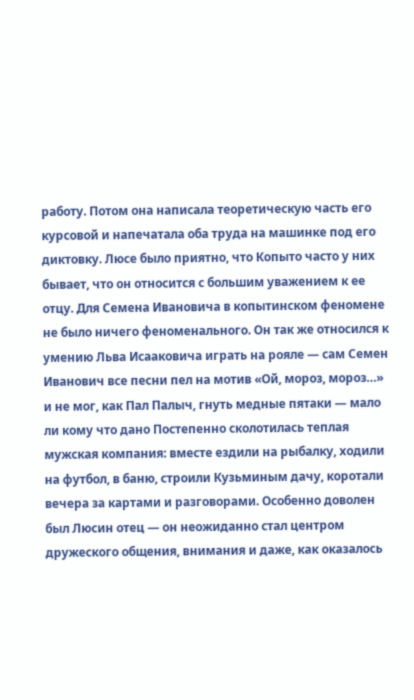работу. Потом она написала теоретическую часть его курсовой и напечатала оба труда на машинке под его диктовку. Люсе было приятно, что Копыто часто у них бывает, что он относится с большим уважением к ее отцу. Для Семена Ивановича в копытинском феномене не было ничего феноменального. Он так же относился к умению Льва Исааковича играть на рояле — сам Семен Иванович все песни пел на мотив «Ой, мороз, мороз…» и не мог, как Пал Палыч, гнуть медные пятаки — мало ли кому что дано Постепенно сколотилась теплая мужская компания: вместе ездили на рыбалку, ходили на футбол, в баню, строили Кузьминым дачу, коротали вечера за картами и разговорами. Особенно доволен был Люсин отец — он неожиданно стал центром дружеского общения, внимания и даже, как оказалось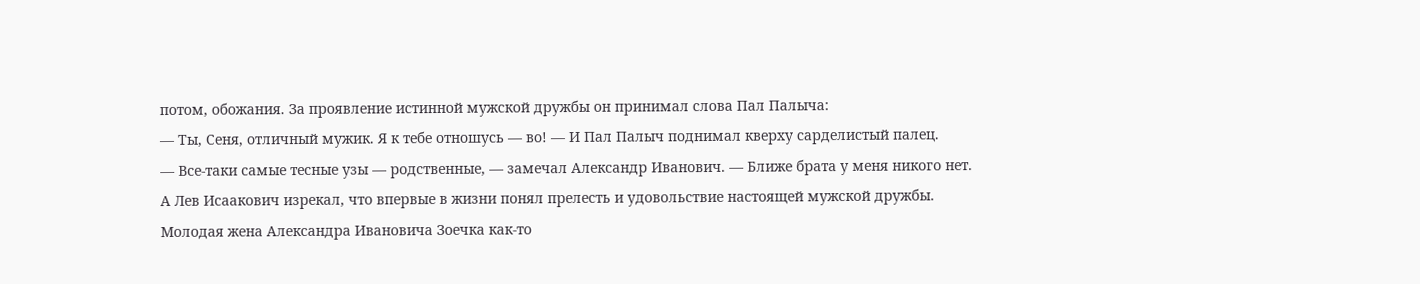потом, обожания. За проявление истинной мужской дружбы он принимал слова Пал Палыча:
— Ты, Сеня, отличный мужик. Я к тебе отношусь — во! — И Пал Палыч поднимал кверху сарделистый палец.
— Все-таки самые тесные узы — родственные, — замечал Александр Иванович. — Ближе брата у меня никого нет.
А Лев Исаакович изрекал, что впервые в жизни понял прелесть и удовольствие настоящей мужской дружбы.
Молодая жена Александра Ивановича Зоечка как-то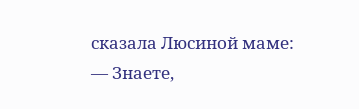сказала Люсиной маме:
— Знаете,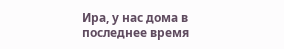Ира, у нас дома в последнее время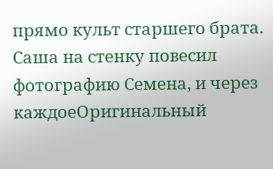прямо культ старшего брата. Саша на стенку повесил фотографию Семена, и через каждоеОригинальный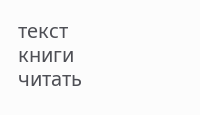текст книги читать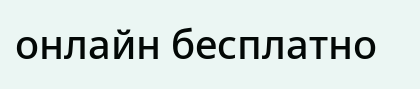онлайн бесплатно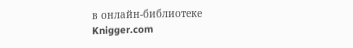в онлайн-библиотеке Knigger.com